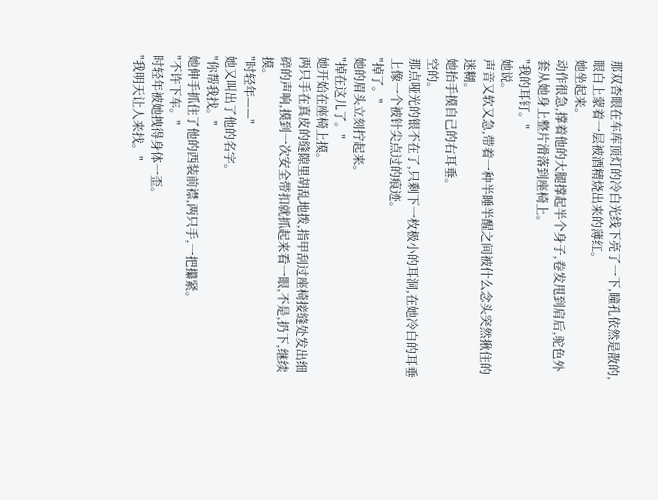那双杏眼在车库顶灯的冷白光线下亮了一下,瞳孔依然是散的,眼白上蒙着一层被酒精烧出来的薄红。
她坐起来。
动作很急,撑着他的大腿撑起半个身子,卷发甩到肩后,驼色外套从她身上整片滑落到座椅上。
"我的耳钉。"
她说。
声音又软又急,带着一种半睡半醒之间被什么念头突然揪住的迷糊。
她抬手摸自己的右耳垂。
空的。
那点哑光的银不在了,只剩下一枚极小的耳洞,在她冷白的耳垂上像一个被针尖点过的痕迹。
"掉了。"
她的眉头立刻拧起来。
"掉在这儿了。"
她开始在座椅上摸。
两只手在真皮的缝隙里胡乱地拨,指甲刮过座椅接缝处发出细碎的声响,摸到一次安全带扣就抓起来看一眼,不是,扔下,继续摸。
"时轻年——"
她又叫出了他的名字。
"你帮我找。"
她伸手抓住了他的西装前襟,两只手,一把攥紧。
"不许下车。"
时轻年被她拽得身体一歪。
"我明天让人来找。"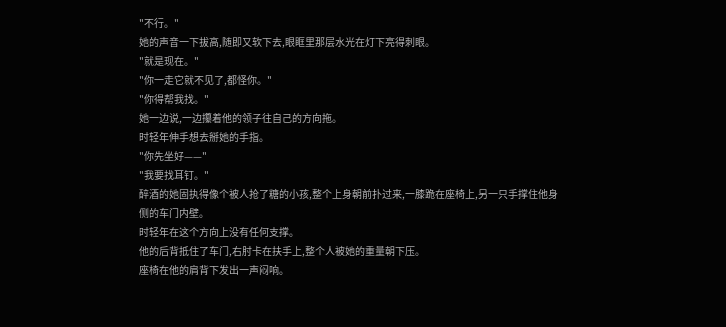"不行。"
她的声音一下拔高,随即又软下去,眼眶里那层水光在灯下亮得刺眼。
"就是现在。"
"你一走它就不见了,都怪你。"
"你得帮我找。"
她一边说,一边攥着他的领子往自己的方向拖。
时轻年伸手想去掰她的手指。
"你先坐好——"
"我要找耳钉。"
醉酒的她固执得像个被人抢了糖的小孩,整个上身朝前扑过来,一膝跪在座椅上,另一只手撑住他身侧的车门内壁。
时轻年在这个方向上没有任何支撑。
他的后背抵住了车门,右肘卡在扶手上,整个人被她的重量朝下压。
座椅在他的肩背下发出一声闷响。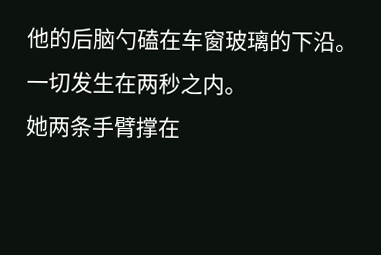他的后脑勺磕在车窗玻璃的下沿。
一切发生在两秒之内。
她两条手臂撑在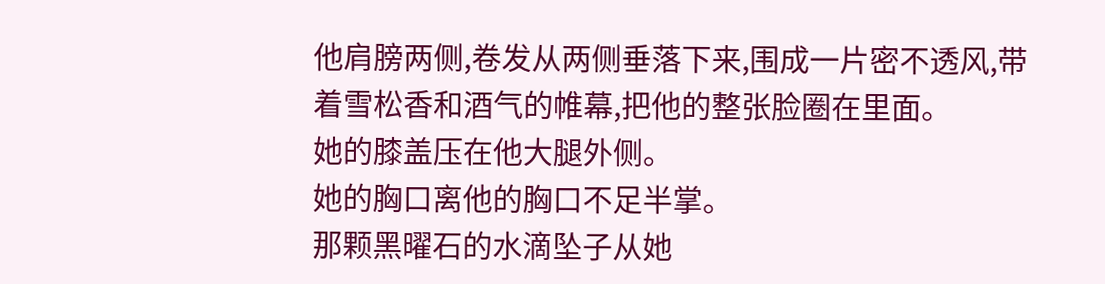他肩膀两侧,卷发从两侧垂落下来,围成一片密不透风,带着雪松香和酒气的帷幕,把他的整张脸圈在里面。
她的膝盖压在他大腿外侧。
她的胸口离他的胸口不足半掌。
那颗黑曜石的水滴坠子从她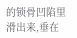的锁骨凹陷里滑出来,垂在